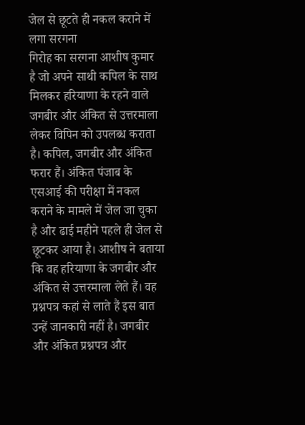जेल से छूटते ही नकल कराने में लगा सरगना
गिरोह का सरगना आशीष कुमार है जो अपने साथी कपिल के साथ मिलकर हरियाणा के रहने वाले जगबीर और अंकित से उत्तरमाला लेकर विपिन को उपलब्ध कराता है। कपिल, जगबीर और अंकित फरार हैं। अंकित पंजाब के एसआई की परीक्षा में नकल कराने के मामले में जेल जा चुका है और ढाई महीने पहले ही जेल से छूटकर आया है। आशीष ने बताया कि वह हरियाणा के जगबीर और अंकित से उत्तरमाला लेते हैं। वह प्रश्नपत्र कहां से लाते हैं इस बात उन्हें जानकारी नहीं है। जगबीर और अंकित प्रश्नपत्र और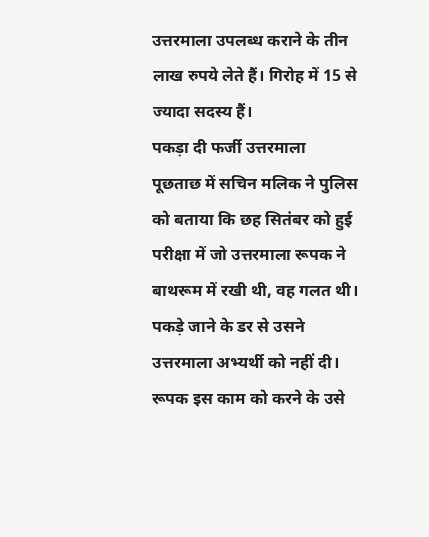उत्तरमाला उपलब्ध कराने के तीन लाख रुपये लेते हैं। गिरोह में 15 से ज्यादा सदस्य हैं।
पकड़ा दी फर्जी उत्तरमाला
पूछताछ में सचिन मलिक ने पुलिस को बताया कि छह सितंबर को हुई परीक्षा में जो उत्तरमाला रूपक ने बाथरूम में रखी थी, वह गलत थी। पकड़े जाने के डर से उसने उत्तरमाला अभ्यर्थी को नहीं दी। रूपक इस काम को करने के उसे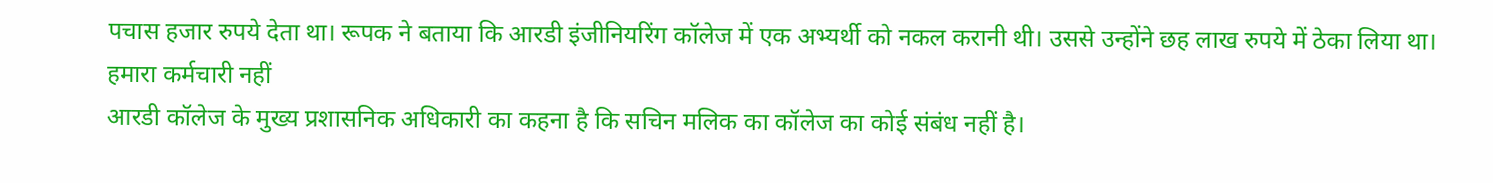पचास हजार रुपये देता था। रूपक ने बताया कि आरडी इंजीनियरिंग कॉलेज में एक अभ्यर्थी को नकल करानी थी। उससे उन्होंने छह लाख रुपये में ठेका लिया था।
हमारा कर्मचारी नहीं
आरडी कॉलेज के मुख्य प्रशासनिक अधिकारी का कहना है कि सचिन मलिक का कॉलेज का कोई संबंध नहीं है।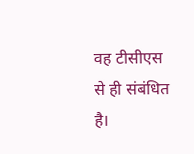वह टीसीएस से ही संबंधित है।